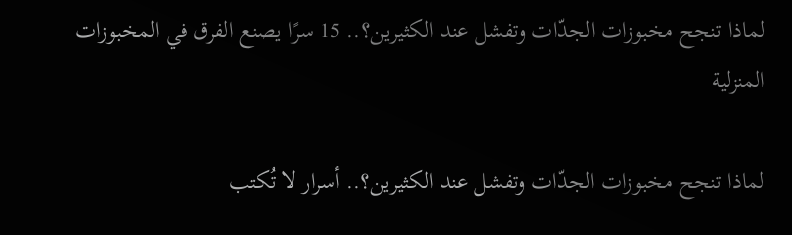لماذا تنجح مخبوزات الجدّات وتفشل عند الكثيرين؟.. 15 سرًا يصنع الفرق في المخبوزات المنزلية

لماذا تنجح مخبوزات الجدّات وتفشل عند الكثيرين؟.. أسرار لا تُكتب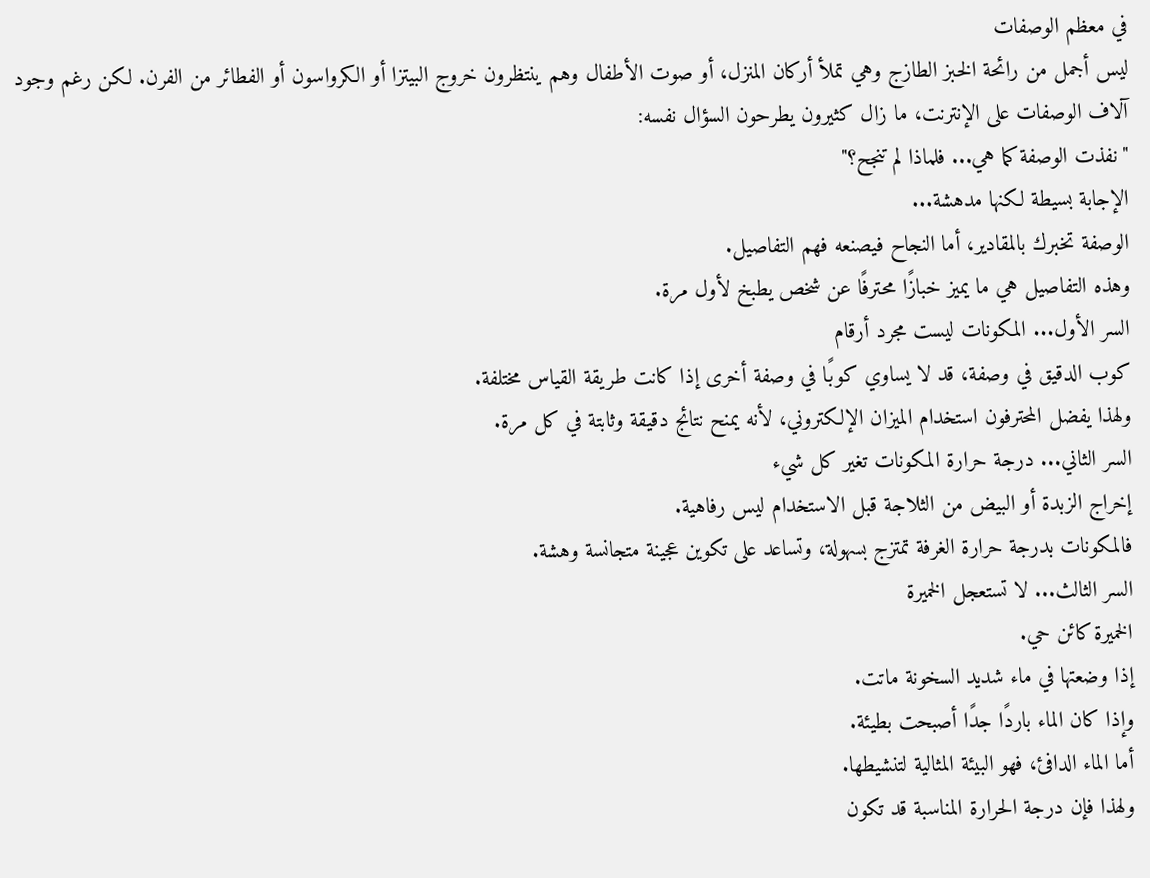في معظم الوصفات
ليس أجمل من رائحة الخبز الطازج وهي تملأ أركان المنزل، أو صوت الأطفال وهم ينتظرون خروج البيتزا أو الكرواسون أو الفطائر من الفرن. لكن رغم وجود آلاف الوصفات على الإنترنت، ما زال كثيرون يطرحون السؤال نفسه:
"نفذت الوصفة كما هي... فلماذا لم تنجح؟"
الإجابة بسيطة لكنها مدهشة...
الوصفة تخبرك بالمقادير، أما النجاح فيصنعه فهم التفاصيل.
وهذه التفاصيل هي ما يميز خبازًا محترفًا عن شخص يطبخ لأول مرة.
السر الأول... المكونات ليست مجرد أرقام
كوب الدقيق في وصفة، قد لا يساوي كوبًا في وصفة أخرى إذا كانت طريقة القياس مختلفة.
ولهذا يفضل المحترفون استخدام الميزان الإلكتروني، لأنه يمنح نتائج دقيقة وثابتة في كل مرة.
السر الثاني... درجة حرارة المكونات تغير كل شيء
إخراج الزبدة أو البيض من الثلاجة قبل الاستخدام ليس رفاهية.
فالمكونات بدرجة حرارة الغرفة تمتزج بسهولة، وتساعد على تكوين عجينة متجانسة وهشة.
السر الثالث... لا تستعجل الخميرة
الخميرة كائن حي.
إذا وضعتها في ماء شديد السخونة ماتت.
وإذا كان الماء باردًا جدًا أصبحت بطيئة.
أما الماء الدافئ، فهو البيئة المثالية لتنشيطها.
ولهذا فإن درجة الحرارة المناسبة قد تكون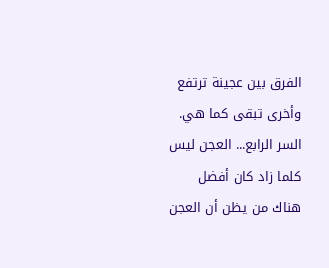الفرق بين عجينة ترتفع وأخرى تبقى كما هي.
السر الرابع... العجن ليس كلما زاد كان أفضل
هناك من يظن أن العجن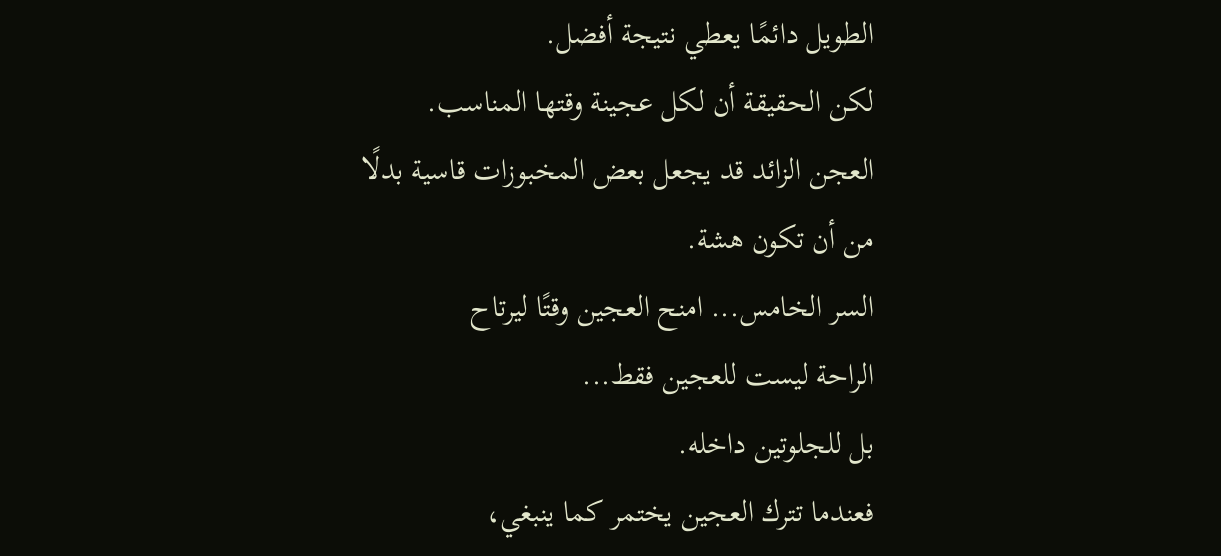الطويل دائمًا يعطي نتيجة أفضل.
لكن الحقيقة أن لكل عجينة وقتها المناسب.
العجن الزائد قد يجعل بعض المخبوزات قاسية بدلًا من أن تكون هشة.
السر الخامس... امنح العجين وقتًا ليرتاح
الراحة ليست للعجين فقط...
بل للجلوتين داخله.
فعندما تترك العجين يختمر كما ينبغي،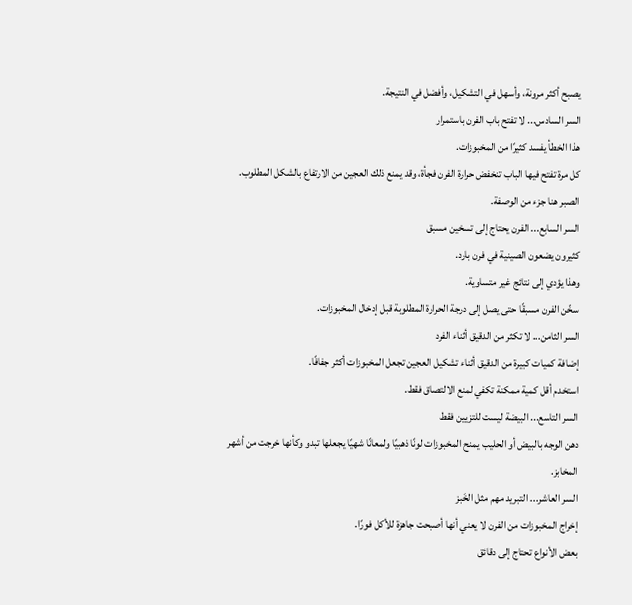يصبح أكثر مرونة، وأسهل في التشكيل، وأفضل في النتيجة.
السر السادس... لا تفتح باب الفرن باستمرار
هذا الخطأ يفسد كثيرًا من المخبوزات.
كل مرة تفتح فيها الباب تنخفض حرارة الفرن فجأة، وقد يمنع ذلك العجين من الارتفاع بالشكل المطلوب.
الصبر هنا جزء من الوصفة.
السر السابع... الفرن يحتاج إلى تسخين مسبق
كثيرون يضعون الصينية في فرن بارد.
وهذا يؤدي إلى نتائج غير متساوية.
سخّن الفرن مسبقًا حتى يصل إلى درجة الحرارة المطلوبة قبل إدخال المخبوزات.
السر الثامن... لا تكثر من الدقيق أثناء الفرد
إضافة كميات كبيرة من الدقيق أثناء تشكيل العجين تجعل المخبوزات أكثر جفافًا.
استخدم أقل كمية ممكنة تكفي لمنع الالتصاق فقط.
السر التاسع... البيضة ليست للتزيين فقط
دهن الوجه بالبيض أو الحليب يمنح المخبوزات لونًا ذهبيًا ولمعانًا شهيًا يجعلها تبدو وكأنها خرجت من أشهر المخابز.
السر العاشر... التبريد مهم مثل الخَبز
إخراج المخبوزات من الفرن لا يعني أنها أصبحت جاهزة للأكل فورًا.
بعض الأنواع تحتاج إلى دقائق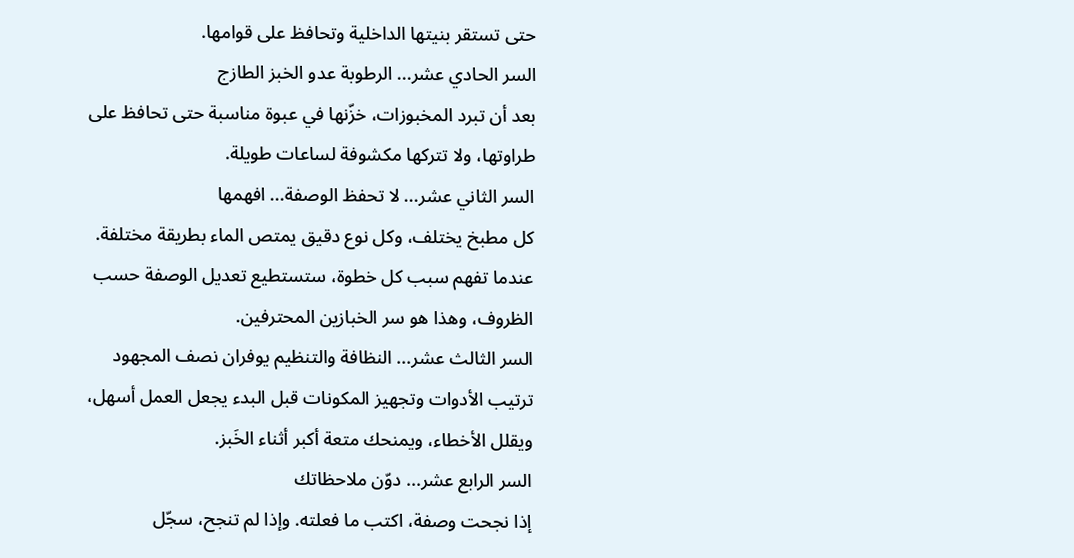حتى تستقر بنيتها الداخلية وتحافظ على قوامها.
السر الحادي عشر... الرطوبة عدو الخبز الطازج
بعد أن تبرد المخبوزات، خزّنها في عبوة مناسبة حتى تحافظ على طراوتها، ولا تتركها مكشوفة لساعات طويلة.
السر الثاني عشر... لا تحفظ الوصفة... افهمها
كل مطبخ يختلف، وكل نوع دقيق يمتص الماء بطريقة مختلفة.
عندما تفهم سبب كل خطوة، ستستطيع تعديل الوصفة حسب الظروف، وهذا هو سر الخبازين المحترفين.
السر الثالث عشر... النظافة والتنظيم يوفران نصف المجهود
ترتيب الأدوات وتجهيز المكونات قبل البدء يجعل العمل أسهل، ويقلل الأخطاء، ويمنحك متعة أكبر أثناء الخَبز.
السر الرابع عشر... دوّن ملاحظاتك
إذا نجحت وصفة، اكتب ما فعلته. وإذا لم تنجح، سجّل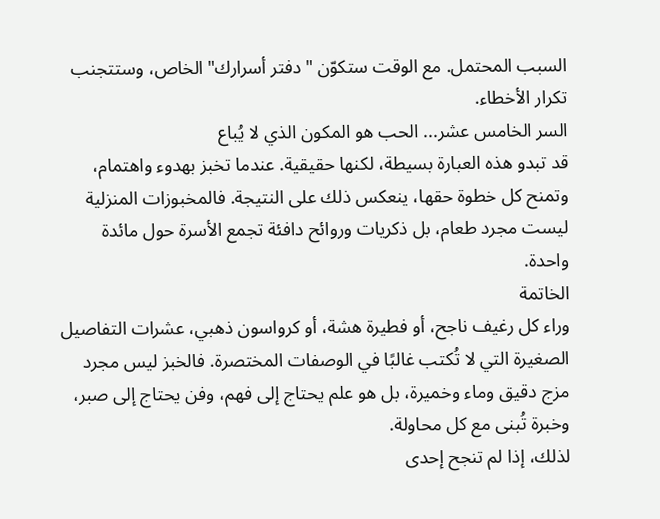السبب المحتمل. مع الوقت ستكوّن "دفتر أسرارك" الخاص، وستتجنب تكرار الأخطاء.
السر الخامس عشر... الحب هو المكون الذي لا يُباع
قد تبدو هذه العبارة بسيطة، لكنها حقيقية. عندما تخبز بهدوء واهتمام، وتمنح كل خطوة حقها، ينعكس ذلك على النتيجة. فالمخبوزات المنزلية ليست مجرد طعام، بل ذكريات وروائح دافئة تجمع الأسرة حول مائدة واحدة.
الخاتمة
وراء كل رغيف ناجح، أو فطيرة هشة، أو كرواسون ذهبي، عشرات التفاصيل الصغيرة التي لا تُكتب غالبًا في الوصفات المختصرة. فالخبز ليس مجرد مزج دقيق وماء وخميرة، بل هو علم يحتاج إلى فهم، وفن يحتاج إلى صبر، وخبرة تُبنى مع كل محاولة.
لذلك، إذا لم تنجح إحدى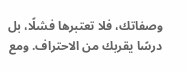وصفاتك، فلا تعتبرها فشلًا، بل درسًا يقربك من الاحتراف. ومع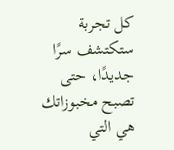كل تجربة ستكتشف سرًا جديدًا، حتى تصبح مخبوزاتك هي التي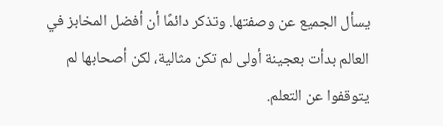يسأل الجميع عن وصفتها. وتذكر دائمًا أن أفضل المخابز في العالم بدأت بعجينة أولى لم تكن مثالية، لكن أصحابها لم يتوقفوا عن التعلم.